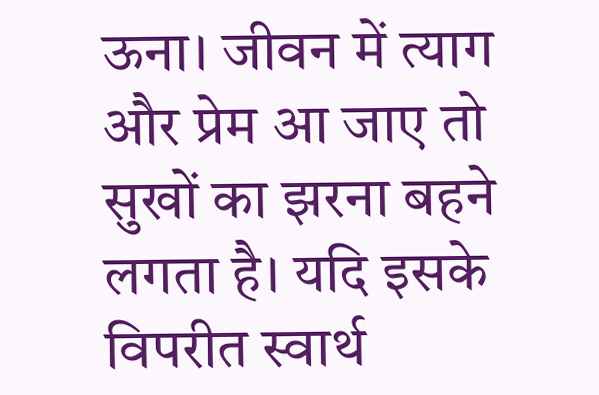ऊना। जीवन में त्याग और प्रेम आ जाए तो सुखों का झरना बहने लगता है। यदि इसके विपरीत स्वार्थ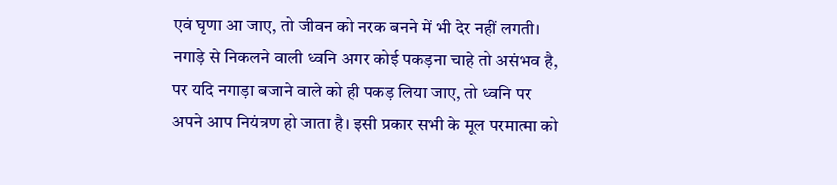एवं घृणा आ जाए, तो जीवन को नरक बनने में भी देर नहीं लगती।
नगाड़े से निकलने वाली ध्वनि अगर कोई पकड़ना चाहे तो असंभव है, पर यदि नगाड़ा बजाने वाले को ही पकड़ लिया जाए, तो ध्वनि पर अपने आप नियंत्रण हो जाता है। इसी प्रकार सभी के मूल परमात्मा को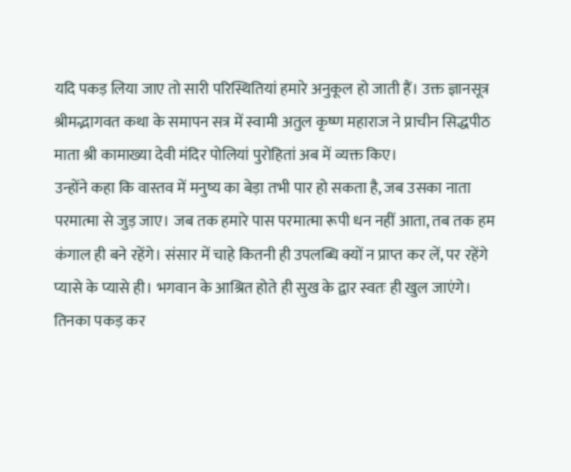यदि पकड़ लिया जाए तो सारी परिस्थितियां हमारे अनुकूल हो जाती हैं। उक्त ज्ञानसूत्र श्रीमद्भागवत कथा के समापन सत्र में स्वामी अतुल कृष्ण महाराज ने प्राचीन सिद्धपीठ माता श्री कामाख्या देवी मंदिर पोलियां पुरोहितां अब में व्यक्त किए।
उन्होंने कहा कि वास्तव में मनुष्य का बेड़ा तभी पार हो सकता है, जब उसका नाता परमात्मा से जुड़ जाए। जब तक हमारे पास परमात्मा रूपी धन नहीं आता, तब तक हम कंगाल ही बने रहेंगे। संसार में चाहे कितनी ही उपलब्धि क्यों न प्राप्त कर लें, पर रहेंगे प्यासे के प्यासे ही। भगवान के आश्रित होते ही सुख के द्वार स्वतः ही खुल जाएंगे। तिनका पकड़ कर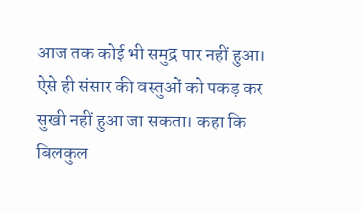आज तक कोई भी समुद्र पार नहीं हुआ। ऐसे ही संसार की वस्तुओं को पकड़ कर सुखी नहीं हुआ जा सकता। कहा कि बिलकुल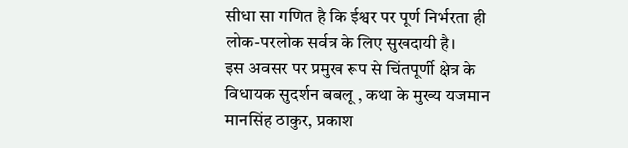सीधा सा गणित है कि ईश्वर पर पूर्ण निर्भरता ही लोक-परलोक सर्वत्र के लिए सुखदायी है।
इस अवसर पर प्रमुख रूप से चिंतपूर्णी क्षेत्र के विधायक सुदर्शन बबलू , कथा के मुख्य यजमान मानसिंह ठाकुर, प्रकाश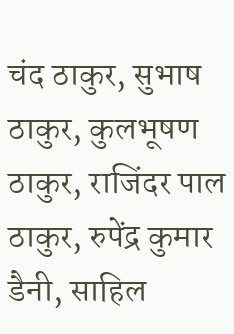चंद ठाकुर, सुभाष ठाकुर, कुलभूषण ठाकुर, राजिंदर पाल ठाकुर, रुपेंद्र कुमार डैनी, साहिल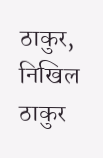ठाकुर, निखिल ठाकुर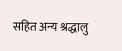सहित अन्य श्रद्धालु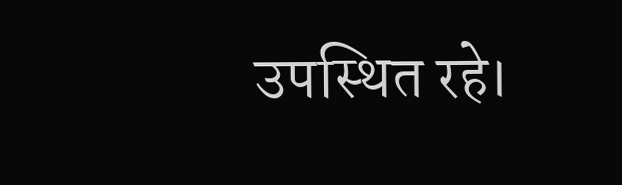उपस्थित रहे।